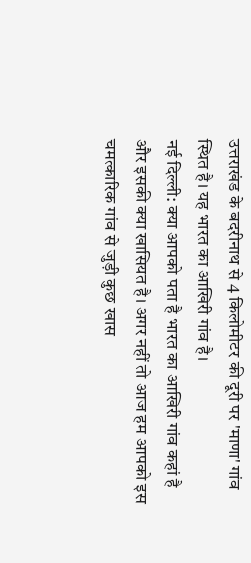उत्तराखंड के बदरीनाथ से 4 किलोमीटर की दूरी पर 'माणा' गांव स्थित है। यह भारत का आखिरी गांव है।
नई दिल्ली: क्या आपको पता है भारत का आखिरी गांव कहां है और इसकी क्या खासियत है। अगर नहीं तो आज हम आपको इस चमत्कारिक गांव से जुड़ी कुछ खास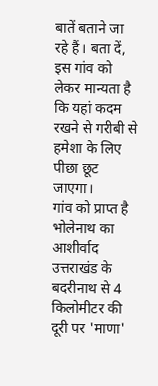बातें बताने जा रहे हैं। बता दें, इस गांव को लेकर मान्यता है कि यहां कदम रखने से गरीबी से हमेशा के लिए पीछा छूट जाएगा।
गांव को प्राप्त है भोलेनाथ का आशीर्वाद
उत्तराखंड के बदरीनाथ से 4 किलोमीटर की दूरी पर 'माणा'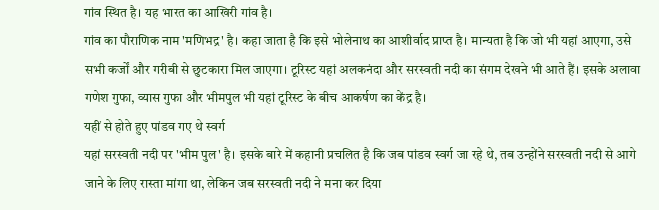गांव स्थित है। यह भारत का आखिरी गांव है।
गांव का पौराणिक नाम 'मणिभद्र' है। कहा जाता है कि इसे भोलेनाथ का आशीर्वाद प्राप्त है। मान्यता है कि जो भी यहां आएगा, उसे सभी कर्जों और गरीबी से छुटकारा मिल जाएगा। टूरिस्ट यहां अलकनंदा और सरस्वती नदी का संगम देखने भी आते हैं। इसके अलावा गणेश गुफा, व्यास गुफा और भीमपुल भी यहां टूरिस्ट के बीच आकर्षण का केंद्र है।
यहीं से होते हुए पांडव गए थे स्वर्ग
यहां सरस्वती नदी पर 'भीम पुल' है। इसके बारे में कहानी प्रचलित है कि जब पांडव स्वर्ग जा रहे थे, तब उन्होंने सरस्वती नदी से आगे जाने के लिए रास्ता मांगा था, लेकिन जब सरस्वती नदी ने मना कर दिया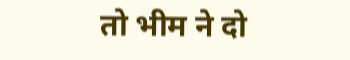तो भीम ने दो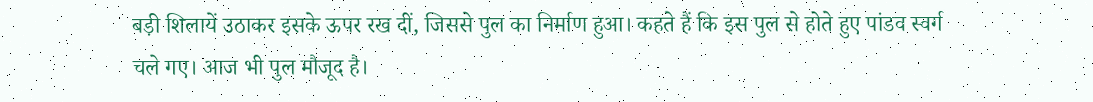बड़ी शिलायें उठाकर इसके ऊपर रख दीं, जिससे पुल का निर्माण हुआ। कहते हैं कि इस पुल से होते हुए पांडव स्वर्ग चले गए। आज भी पुल मौजूद है।